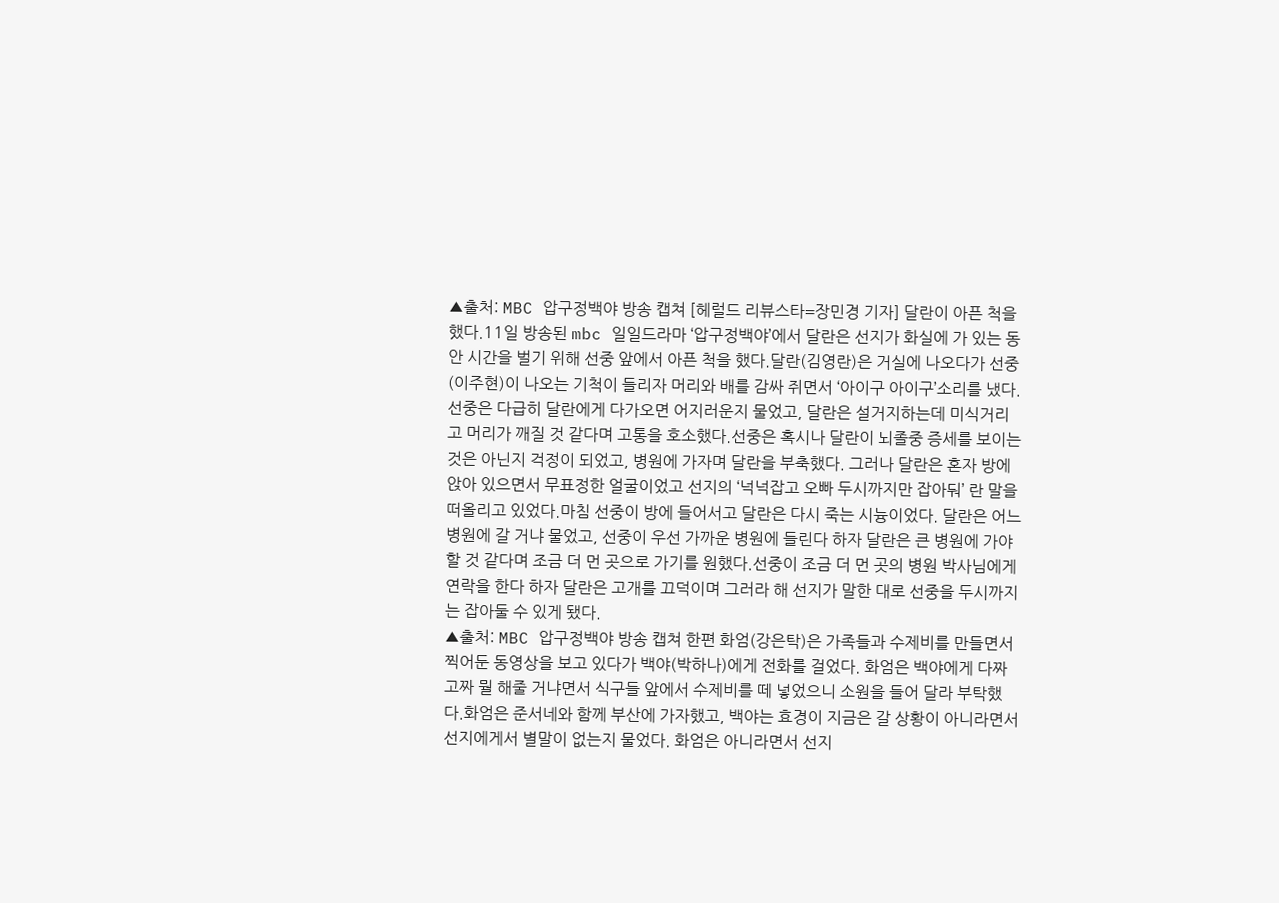▲출처: MBC 압구정백야 방송 캡쳐 [헤럴드 리뷰스타=장민경 기자] 달란이 아픈 척을 했다.11일 방송된 mbc 일일드라마 ‘압구정백야’에서 달란은 선지가 화실에 가 있는 동안 시간을 벌기 위해 선중 앞에서 아픈 척을 했다.달란(김영란)은 거실에 나오다가 선중(이주현)이 나오는 기척이 들리자 머리와 배를 감싸 쥐면서 ‘아이구 아이구’소리를 냈다. 선중은 다급히 달란에게 다가오면 어지러운지 물었고, 달란은 설거지하는데 미식거리고 머리가 깨질 것 같다며 고통을 호소했다.선중은 혹시나 달란이 뇌졸중 증세를 보이는 것은 아닌지 걱정이 되었고, 병원에 가자며 달란을 부축했다. 그러나 달란은 혼자 방에 앉아 있으면서 무표정한 얼굴이었고 선지의 ‘넉넉잡고 오빠 두시까지만 잡아둬’ 란 말을 떠올리고 있었다.마침 선중이 방에 들어서고 달란은 다시 죽는 시늉이었다. 달란은 어느 병원에 갈 거냐 물었고, 선중이 우선 가까운 병원에 들린다 하자 달란은 큰 병원에 가야 할 것 같다며 조금 더 먼 곳으로 가기를 원했다.선중이 조금 더 먼 곳의 병원 박사님에게 연락을 한다 하자 달란은 고개를 끄덕이며 그러라 해 선지가 말한 대로 선중을 두시까지는 잡아둘 수 있게 됐다.
▲출처: MBC 압구정백야 방송 캡쳐 한편 화엄(강은탁)은 가족들과 수제비를 만들면서 찍어둔 동영상을 보고 있다가 백야(박하나)에게 전화를 걸었다. 화엄은 백야에게 다짜고짜 뭘 해줄 거냐면서 식구들 앞에서 수제비를 떼 넣었으니 소원을 들어 달라 부탁했다.화엄은 준서네와 함께 부산에 가자했고, 백야는 효경이 지금은 갈 상황이 아니라면서 선지에게서 별말이 없는지 물었다. 화엄은 아니라면서 선지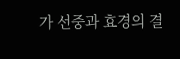가 선중과 효경의 결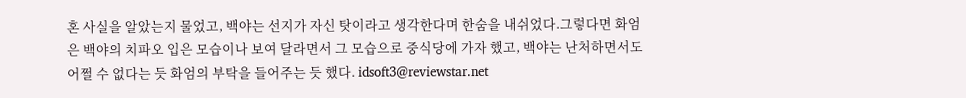혼 사실을 알았는지 물었고, 백야는 선지가 자신 탓이라고 생각한다며 한숨을 내쉬었다.그렇다면 화엄은 백야의 치파오 입은 모습이나 보여 달라면서 그 모습으로 중식당에 가자 했고, 백야는 난처하면서도 어쩔 수 없다는 듯 화엄의 부탁을 들어주는 듯 했다. idsoft3@reviewstar.net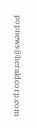popnews@heraldcorp.com